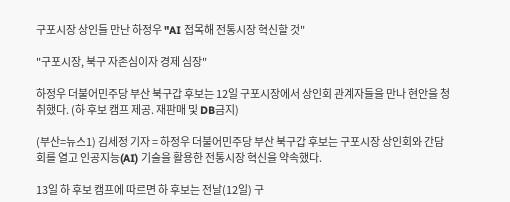구포시장 상인들 만난 하정우 "AI 접목해 전통시장 혁신할 것"

"구포시장, 북구 자존심이자 경제 심장"

하정우 더불어민주당 부산 북구갑 후보는 12일 구포시장에서 상인회 관계자들을 만나 현안을 청취했다. (하 후보 캠프 제공. 재판매 및 DB금지)

(부산=뉴스1) 김세정 기자 = 하정우 더불어민주당 부산 북구갑 후보는 구포시장 상인회와 간담회를 열고 인공지능(AI) 기술을 활용한 전통시장 혁신을 약속했다.

13일 하 후보 캠프에 따르면 하 후보는 전날(12일) 구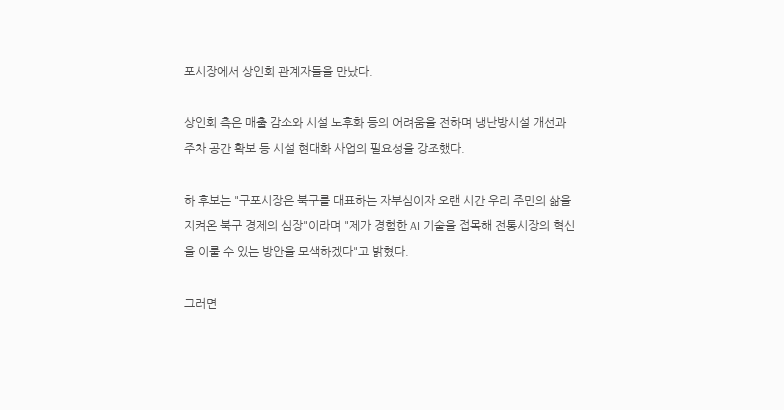포시장에서 상인회 관계자들을 만났다.

상인회 측은 매출 감소와 시설 노후화 등의 어려움을 전하며 냉난방시설 개선과 주차 공간 확보 등 시설 현대화 사업의 필요성을 강조했다.

하 후보는 "구포시장은 북구를 대표하는 자부심이자 오랜 시간 우리 주민의 삶을 지켜온 북구 경제의 심장"이라며 "제가 경험한 AI 기술을 접목해 전통시장의 혁신을 이룰 수 있는 방안을 모색하겠다"고 밝혔다.

그러면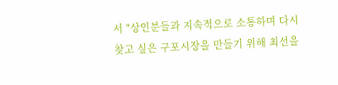서 "상인분들과 지속적으로 소통하며 다시 찾고 싶은 구포시장을 만들기 위해 최선을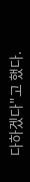다하겠다"고 했다.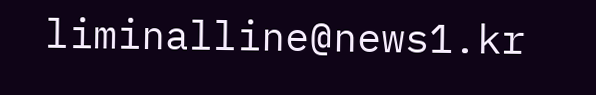liminalline@news1.kr